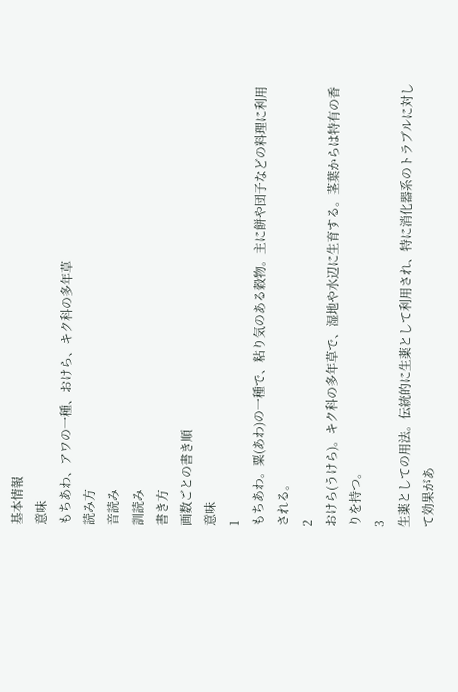基本情報
意味
もちあわ、アワの一種、おけら、キク科の多年草
読み方
音読み
訓読み
書き方
画数ごとの書き順
意味
1
もちあわ。粟(あわ)の一種で、粘り気のある穀物。主に餅や団子などの料理に利用される。
2
おけら(うけら)。キク科の多年草で、湿地や水辺に生育する。茎葉からは特有の香りを持つ。
3
生薬としての用法。伝統的に生薬として利用され、特に消化器系のトラブルに対して効果があ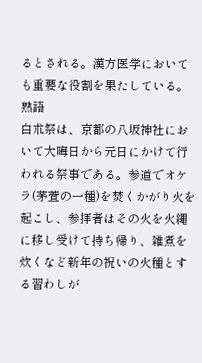るとされる。漢方医学においても重要な役割を果たしている。
熟語
白朮祭は、京都の八坂神社において大晦日から元日にかけて行われる祭事である。参道でオケラ(茅萱の一種)を焚くかがり火を起こし、参拝者はその火を火縄に移し受けて持ち帰り、雑煮を炊くなど新年の祝いの火種とする習わしが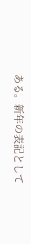ある。新年の表記として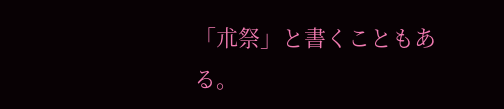「朮祭」と書くこともある。